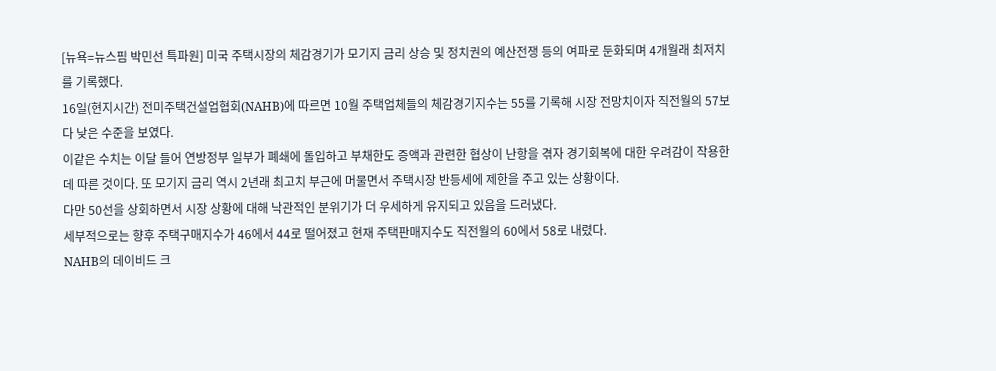[뉴욕=뉴스핌 박민선 특파원] 미국 주택시장의 체감경기가 모기지 금리 상승 및 정치권의 예산전쟁 등의 여파로 둔화되며 4개월래 최저치를 기록했다.
16일(현지시간) 전미주택건설업협회(NAHB)에 따르면 10월 주택업체들의 체감경기지수는 55를 기록해 시장 전망치이자 직전월의 57보다 낮은 수준을 보였다.
이같은 수치는 이달 들어 연방정부 일부가 폐쇄에 돌입하고 부채한도 증액과 관련한 협상이 난항을 겪자 경기회복에 대한 우려감이 작용한 데 따른 것이다. 또 모기지 금리 역시 2년래 최고치 부근에 머물면서 주택시장 반등세에 제한을 주고 있는 상황이다.
다만 50선을 상회하면서 시장 상황에 대해 낙관적인 분위기가 더 우세하게 유지되고 있음을 드러냈다.
세부적으로는 향후 주택구매지수가 46에서 44로 떨어졌고 현재 주택판매지수도 직전월의 60에서 58로 내렸다.
NAHB의 데이비드 크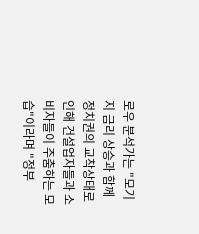로우 분석가는 "모기지 금리 상승과 함께 정치권의 교착상태로 인해 건설업자들과 소비자들이 주춤하는 모습"이라며 "정부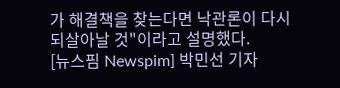가 해결책을 찾는다면 낙관론이 다시 되살아날 것"이라고 설명했다.
[뉴스핌 Newspim] 박민선 기자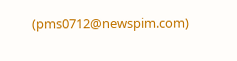(pms0712@newspim.com)